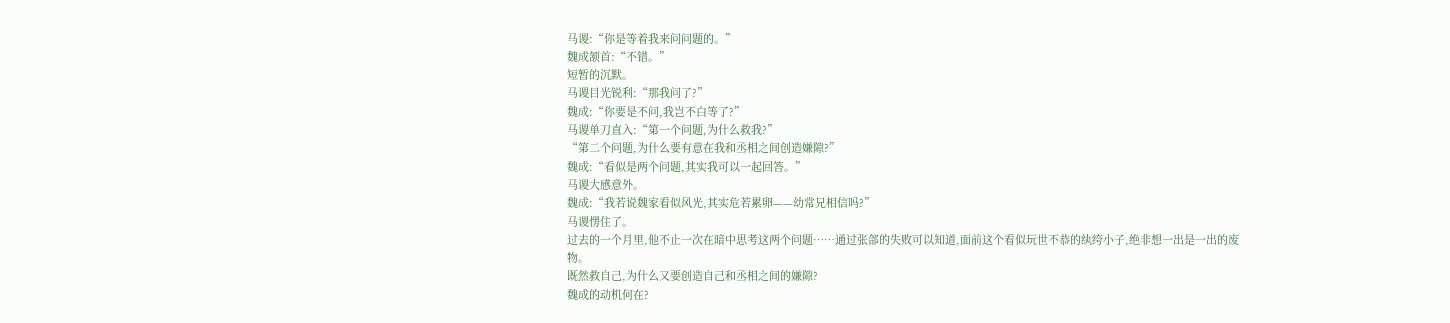马谡:“你是等着我来问问题的。”
魏成颔首:“不错。”
短暂的沉默。
马谡目光锐利:“那我问了?”
魏成:“你要是不问,我岂不白等了?”
马谡单刀直入:“第一个问题,为什么救我?”
“第二个问题,为什么要有意在我和丞相之间创造嫌隙?”
魏成:“看似是两个问题,其实我可以一起回答。”
马谡大感意外。
魏成:“我若说魏家看似风光,其实危若累卵——幼常兄相信吗?”
马谡愣住了。
过去的一个月里,他不止一次在暗中思考这两个问题……通过张郃的失败可以知道,面前这个看似玩世不恭的纨绔小子,绝非想一出是一出的废物。
既然救自己,为什么又要创造自己和丞相之间的嫌隙?
魏成的动机何在?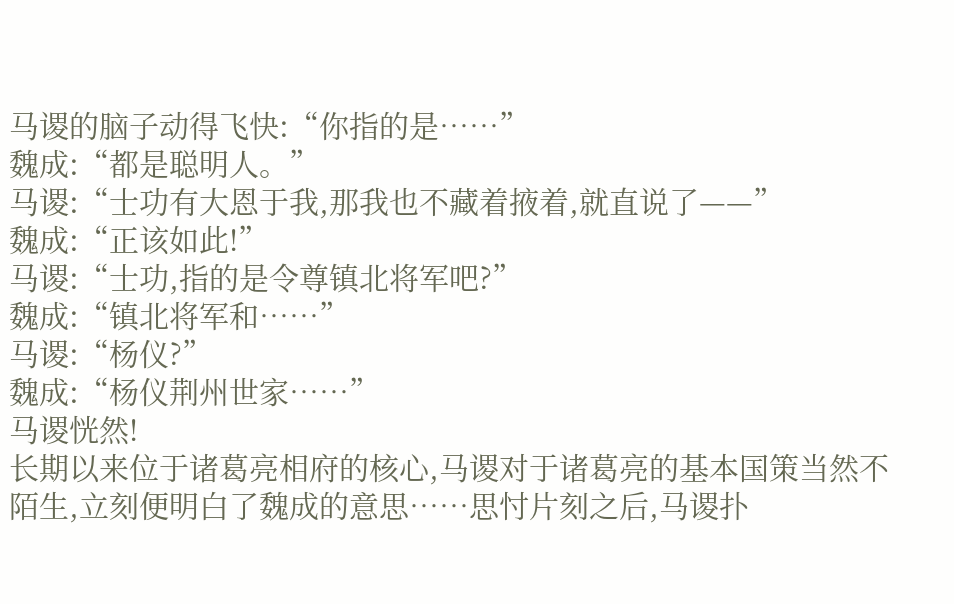马谡的脑子动得飞快:“你指的是……”
魏成:“都是聪明人。”
马谡:“士功有大恩于我,那我也不藏着掖着,就直说了——”
魏成:“正该如此!”
马谡:“士功,指的是令尊镇北将军吧?”
魏成:“镇北将军和……”
马谡:“杨仪?”
魏成:“杨仪荆州世家……”
马谡恍然!
长期以来位于诸葛亮相府的核心,马谡对于诸葛亮的基本国策当然不陌生,立刻便明白了魏成的意思……思忖片刻之后,马谡扑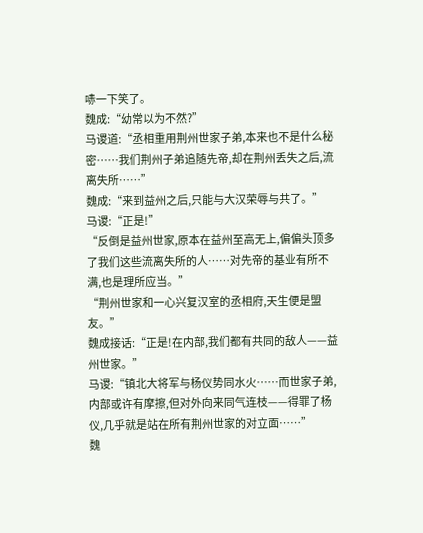哧一下笑了。
魏成:“幼常以为不然?”
马谡道:“丞相重用荆州世家子弟,本来也不是什么秘密……我们荆州子弟追随先帝,却在荆州丢失之后,流离失所……”
魏成:“来到益州之后,只能与大汉荣辱与共了。”
马谡:“正是!”
“反倒是益州世家,原本在益州至高无上,偏偏头顶多了我们这些流离失所的人……对先帝的基业有所不满,也是理所应当。”
“荆州世家和一心兴复汉室的丞相府,天生便是盟友。”
魏成接话:“正是!在内部,我们都有共同的敌人——益州世家。”
马谡:“镇北大将军与杨仪势同水火……而世家子弟,内部或许有摩擦,但对外向来同气连枝——得罪了杨仪,几乎就是站在所有荆州世家的对立面……”
魏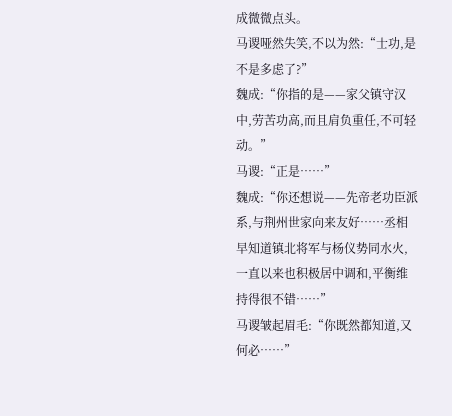成微微点头。
马谡哑然失笑,不以为然:“士功,是不是多虑了?”
魏成:“你指的是——家父镇守汉中,劳苦功高,而且肩负重任,不可轻动。”
马谡:“正是……”
魏成:“你还想说——先帝老功臣派系,与荆州世家向来友好……丞相早知道镇北将军与杨仪势同水火,一直以来也积极居中调和,平衡维持得很不错……”
马谡皱起眉毛:“你既然都知道,又何必……”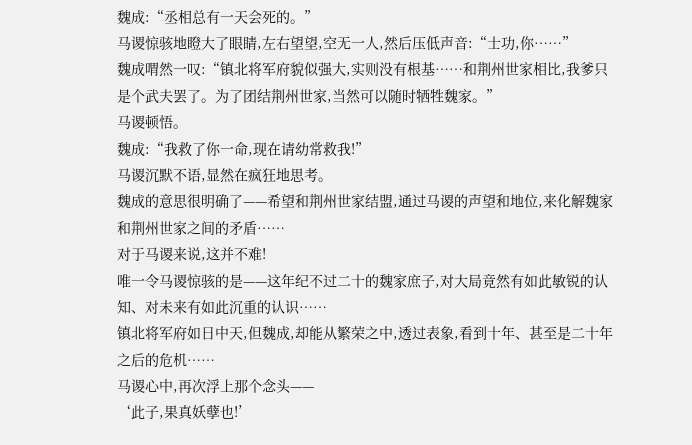魏成:“丞相总有一天会死的。”
马谡惊骇地瞪大了眼睛,左右望望,空无一人,然后压低声音:“士功,你……”
魏成喟然一叹:“镇北将军府貌似强大,实则没有根基……和荆州世家相比,我爹只是个武夫罢了。为了团结荆州世家,当然可以随时牺牲魏家。”
马谡顿悟。
魏成:“我救了你一命,现在请幼常救我!”
马谡沉默不语,显然在疯狂地思考。
魏成的意思很明确了——希望和荆州世家结盟,通过马谡的声望和地位,来化解魏家和荆州世家之间的矛盾……
对于马谡来说,这并不难!
唯一令马谡惊骇的是——这年纪不过二十的魏家庶子,对大局竟然有如此敏锐的认知、对未来有如此沉重的认识……
镇北将军府如日中天,但魏成,却能从繁荣之中,透过表象,看到十年、甚至是二十年之后的危机……
马谡心中,再次浮上那个念头——
‘此子,果真妖孽也!’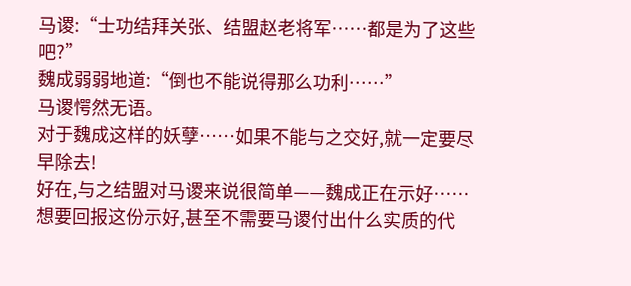马谡:“士功结拜关张、结盟赵老将军……都是为了这些吧?”
魏成弱弱地道:“倒也不能说得那么功利……”
马谡愕然无语。
对于魏成这样的妖孽……如果不能与之交好,就一定要尽早除去!
好在,与之结盟对马谡来说很简单——魏成正在示好……想要回报这份示好,甚至不需要马谡付出什么实质的代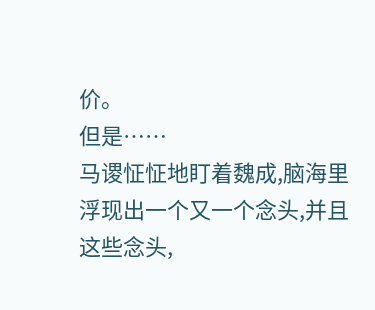价。
但是……
马谡怔怔地盯着魏成,脑海里浮现出一个又一个念头,并且这些念头,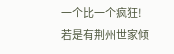一个比一个疯狂!
若是有荆州世家倾